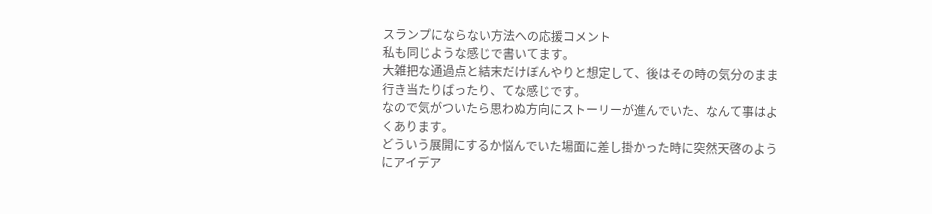スランプにならない方法への応援コメント
私も同じような感じで書いてます。
大雑把な通過点と結末だけぼんやりと想定して、後はその時の気分のまま行き当たりばったり、てな感じです。
なので気がついたら思わぬ方向にストーリーが進んでいた、なんて事はよくあります。
どういう展開にするか悩んでいた場面に差し掛かった時に突然天啓のようにアイデア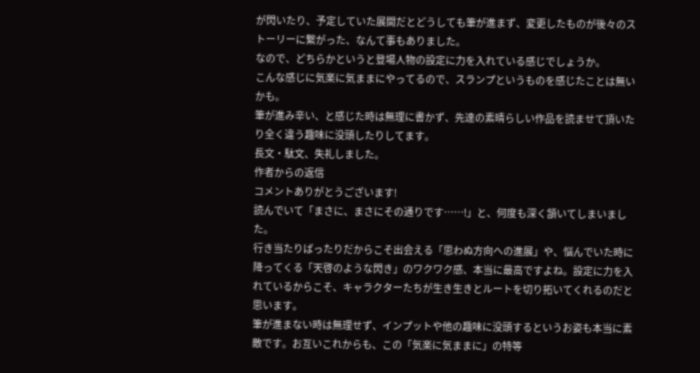が閃いたり、予定していた展開だとどうしても筆が進まず、変更したものが後々のストーリーに繋がった、なんて事もありました。
なので、どちらかというと登場人物の設定に力を入れている感じでしょうか。
こんな感じに気楽に気ままにやってるので、スランプというものを感じたことは無いかも。
筆が進み辛い、と感じた時は無理に書かず、先達の素晴らしい作品を読ませて頂いたり全く違う趣味に没頭したりしてます。
長文・駄文、失礼しました。
作者からの返信
コメントありがとうございます!
読んでいて「まさに、まさにその通りです……!」と、何度も深く頷いてしまいました。
行き当たりばったりだからこそ出会える「思わぬ方向への進展」や、悩んでいた時に降ってくる「天啓のような閃き」のワクワク感、本当に最高ですよね。設定に力を入れているからこそ、キャラクターたちが生き生きとルートを切り拓いてくれるのだと思います。
筆が進まない時は無理せず、インプットや他の趣味に没頭するというお姿も本当に素敵です。お互いこれからも、この「気楽に気ままに」の特等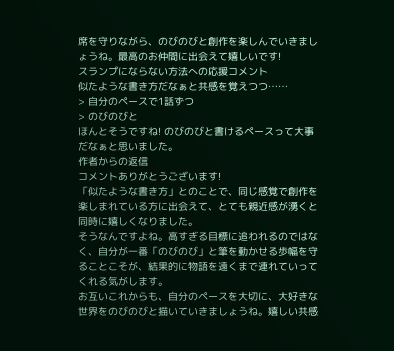席を守りながら、のびのびと創作を楽しんでいきましょうね。最高のお仲間に出会えて嬉しいです!
スランプにならない方法への応援コメント
似たような書き方だなぁと共感を覚えつつ……
> 自分のペースで1話ずつ
> のびのびと
ほんとそうですね! のびのびと書けるペースって大事だなぁと思いました。
作者からの返信
コメントありがとうございます!
「似たような書き方」とのことで、同じ感覚で創作を楽しまれている方に出会えて、とても親近感が湧くと同時に嬉しくなりました。
そうなんですよね。高すぎる目標に追われるのではなく、自分が一番「のびのび」と筆を動かせる歩幅を守ることこそが、結果的に物語を遠くまで連れていってくれる気がします。
お互いこれからも、自分のペースを大切に、大好きな世界をのびのびと描いていきましょうね。嬉しい共感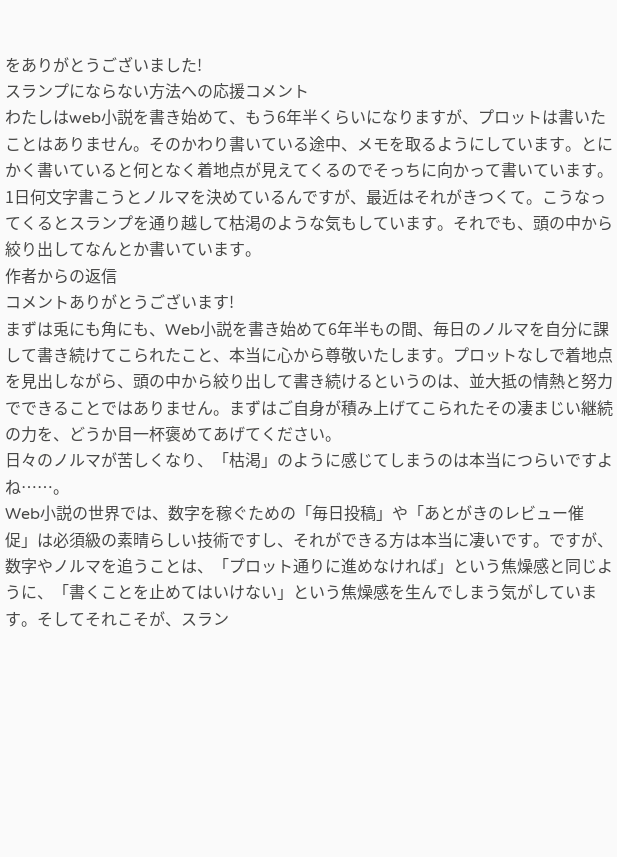をありがとうございました!
スランプにならない方法への応援コメント
わたしはweb小説を書き始めて、もう6年半くらいになりますが、プロットは書いたことはありません。そのかわり書いている途中、メモを取るようにしています。とにかく書いていると何となく着地点が見えてくるのでそっちに向かって書いています。1日何文字書こうとノルマを決めているんですが、最近はそれがきつくて。こうなってくるとスランプを通り越して枯渇のような気もしています。それでも、頭の中から絞り出してなんとか書いています。
作者からの返信
コメントありがとうございます!
まずは兎にも角にも、Web小説を書き始めて6年半もの間、毎日のノルマを自分に課して書き続けてこられたこと、本当に心から尊敬いたします。プロットなしで着地点を見出しながら、頭の中から絞り出して書き続けるというのは、並大抵の情熱と努力でできることではありません。まずはご自身が積み上げてこられたその凄まじい継続の力を、どうか目一杯褒めてあげてください。
日々のノルマが苦しくなり、「枯渇」のように感じてしまうのは本当につらいですよね……。
Web小説の世界では、数字を稼ぐための「毎日投稿」や「あとがきのレビュー催促」は必須級の素晴らしい技術ですし、それができる方は本当に凄いです。ですが、数字やノルマを追うことは、「プロット通りに進めなければ」という焦燥感と同じように、「書くことを止めてはいけない」という焦燥感を生んでしまう気がしています。そしてそれこそが、スラン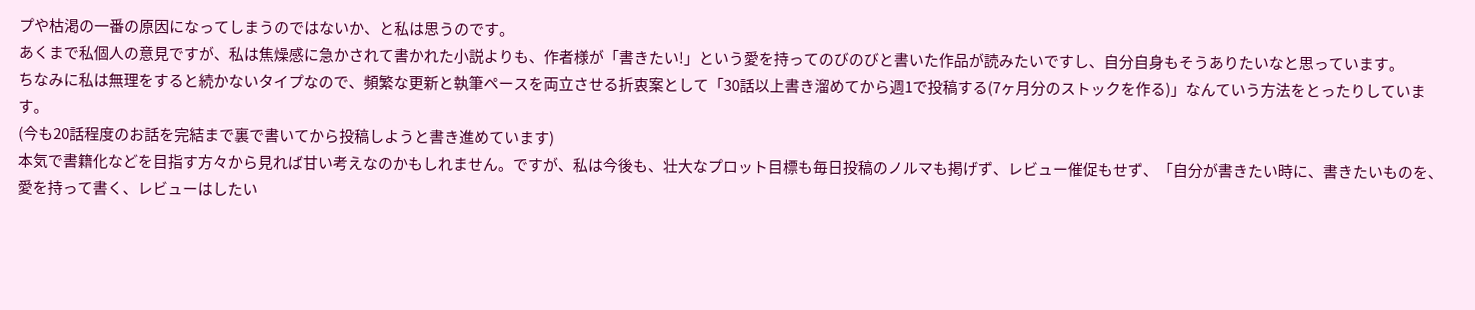プや枯渇の一番の原因になってしまうのではないか、と私は思うのです。
あくまで私個人の意見ですが、私は焦燥感に急かされて書かれた小説よりも、作者様が「書きたい!」という愛を持ってのびのびと書いた作品が読みたいですし、自分自身もそうありたいなと思っています。
ちなみに私は無理をすると続かないタイプなので、頻繁な更新と執筆ペースを両立させる折衷案として「30話以上書き溜めてから週1で投稿する(7ヶ月分のストックを作る)」なんていう方法をとったりしています。
(今も20話程度のお話を完結まで裏で書いてから投稿しようと書き進めています)
本気で書籍化などを目指す方々から見れば甘い考えなのかもしれません。ですが、私は今後も、壮大なプロット目標も毎日投稿のノルマも掲げず、レビュー催促もせず、「自分が書きたい時に、書きたいものを、愛を持って書く、レビューはしたい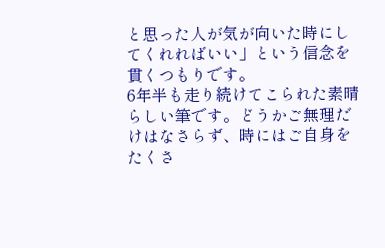と思った人が気が向いた時にしてくれればいい」という信念を貫くつもりです。
6年半も走り続けてこられた素晴らしい筆です。どうかご無理だけはなさらず、時にはご自身をたくさ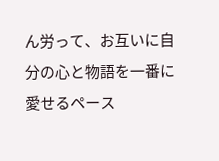ん労って、お互いに自分の心と物語を一番に愛せるペース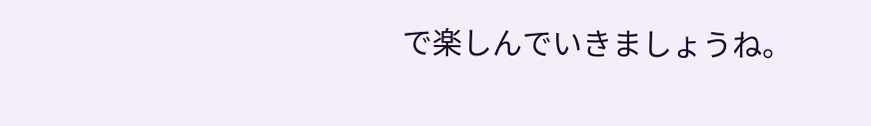で楽しんでいきましょうね。